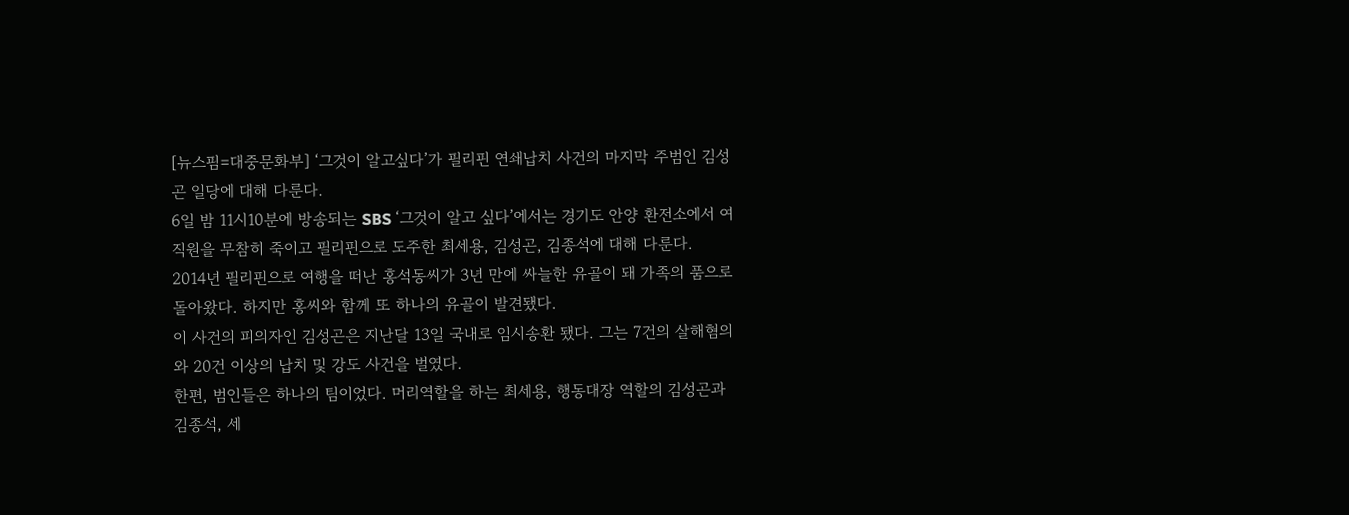[뉴스핌=대중문화부] ‘그것이 알고싶다’가 필리핀 연쇄납치 사건의 마지막 주범인 김성곤 일당에 대해 다룬다.
6일 밤 11시10분에 방송되는 SBS ‘그것이 알고 싶다’에서는 경기도 안양 환전소에서 여직원을 무참히 죽이고 필리핀으로 도주한 최세용, 김성곤, 김종석에 대해 다룬다.
2014년 필리핀으로 여행을 떠난 홍석동씨가 3년 만에 싸늘한 유골이 돼 가족의 품으로 돌아왔다. 하지만 홍씨와 함께 또 하나의 유골이 발견됐다.
이 사건의 피의자인 김성곤은 지난달 13일 국내로 임시송환 됐다. 그는 7건의 살해혐의와 20건 이상의 납치 및 강도 사건을 벌였다.
한편, 범인들은 하나의 팀이었다. 머리역할을 하는 최세용, 행동대장 역할의 김성곤과 김종석, 세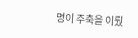명이 주축을 이뤘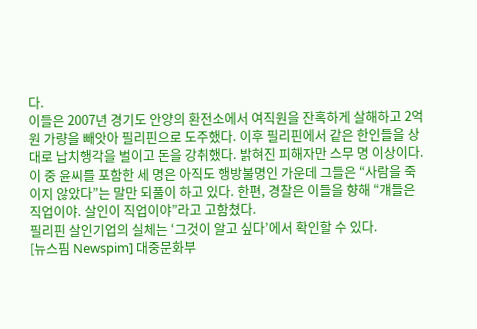다.
이들은 2007년 경기도 안양의 환전소에서 여직원을 잔혹하게 살해하고 2억원 가량을 빼앗아 필리핀으로 도주했다. 이후 필리핀에서 같은 한인들을 상대로 납치행각을 벌이고 돈을 강취했다. 밝혀진 피해자만 스무 명 이상이다.
이 중 윤씨를 포함한 세 명은 아직도 행방불명인 가운데 그들은 “사람을 죽이지 않았다”는 말만 되풀이 하고 있다. 한편, 경찰은 이들을 향해 “걔들은 직업이야. 살인이 직업이야”라고 고함쳤다.
필리핀 살인기업의 실체는 ‘그것이 알고 싶다’에서 확인할 수 있다.
[뉴스핌 Newspim] 대중문화부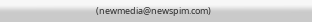(newmedia@newspim.com)